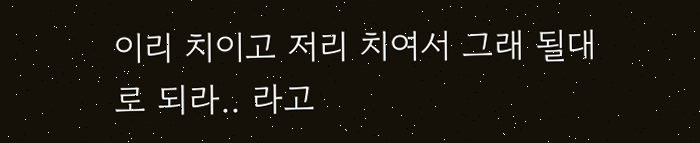이리 치이고 저리 치여서 그래 될대로 되라.. 라고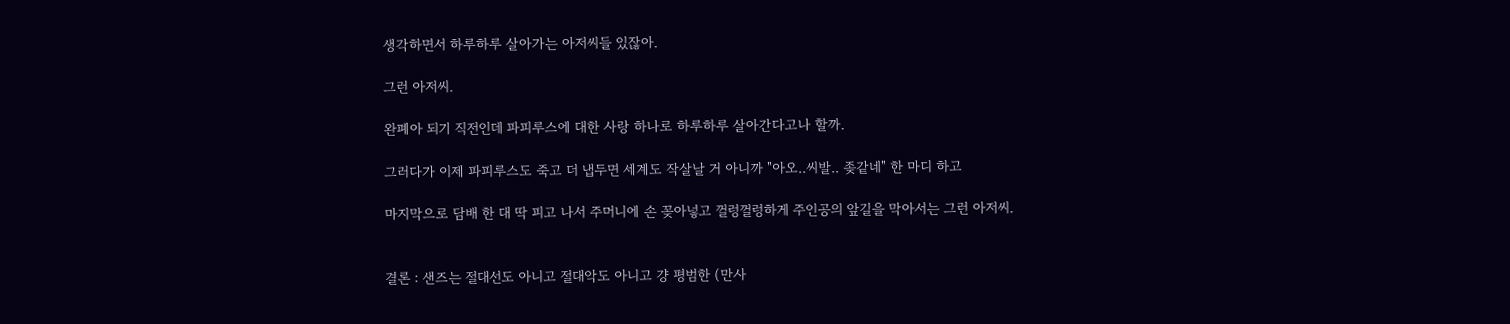생각하면서 하루하루 살아가는 아저씨들 있잖아.

그런 아저씨.

완폐아 되기 직전인데 파피루스에 대한 사랑 하나로 하루하루 살아간다고나 할까.

그러다가 이제 파피루스도 죽고 더 냅두면 세계도 작살날 거 아니까 "아오..씨발.. 좆같네" 한 마디 하고

마지막으로 담배 한 대 딱 피고 나서 주머니에 손 꽂아넣고 껄렁껄렁하게 주인공의 앞길을 막아서는 그런 아저씨.


결론 : 샌즈는 절대선도 아니고 절대악도 아니고 걍 평범한 (만사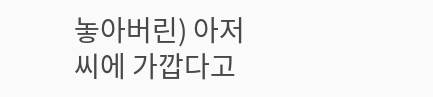놓아버린) 아저씨에 가깝다고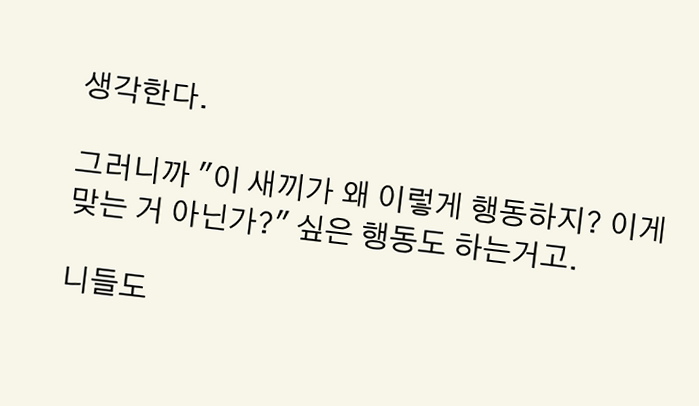생각한다.

그러니까 "이 새끼가 왜 이렇게 행동하지? 이게 맞는 거 아닌가?" 싶은 행동도 하는거고.

니들도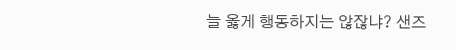늘 옳게 행동하지는 않잖냐? 샌즈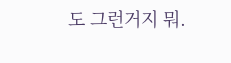도 그런거지 뭐.